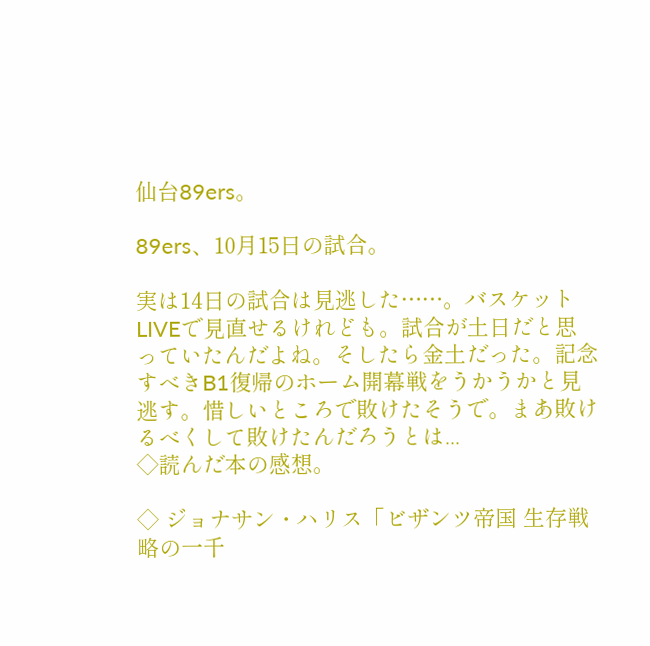仙台89ers。

89ers、10月15日の試合。

実は14日の試合は見逃した……。バスケットLIVEで見直せるけれども。試合が土日だと思っていたんだよね。そしたら金土だった。記念すべきB1復帰のホーム開幕戦をうかうかと見逃す。惜しいところで敗けたそうで。まあ敗けるべくして敗けたんだろうとは...
◇読んだ本の感想。

◇ ジョナサン・ハリス「ビザンツ帝国 生存戦略の一千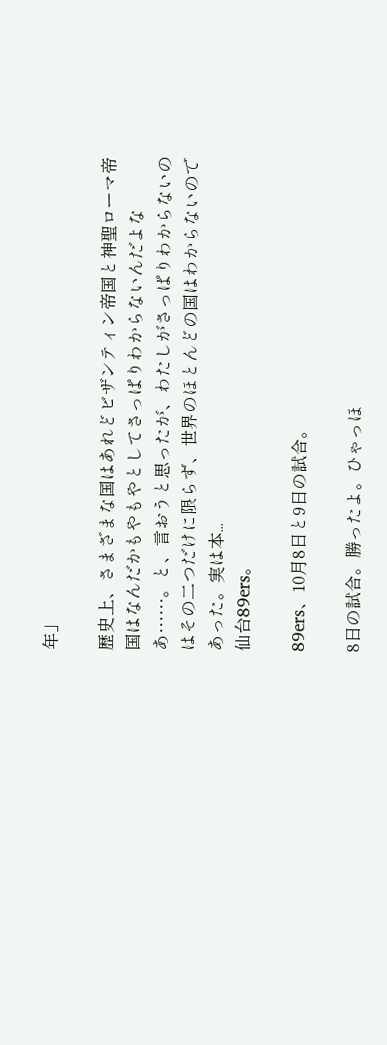年」

歴史上、さまざまな国はあれどビザンティン帝国と神聖ローマ帝国はなんだかもやもやとしてさっぱりわからないんだよなあ……。と、言おうと思ったが、わたしがさっぱりわからないのはその二つだけに限らず、世界のほとんどの国はわからないのであった。実は本...
仙台89ers。

89ers、10月8日と9日の試合。

8日の試合。勝ったよ。ひゃっほ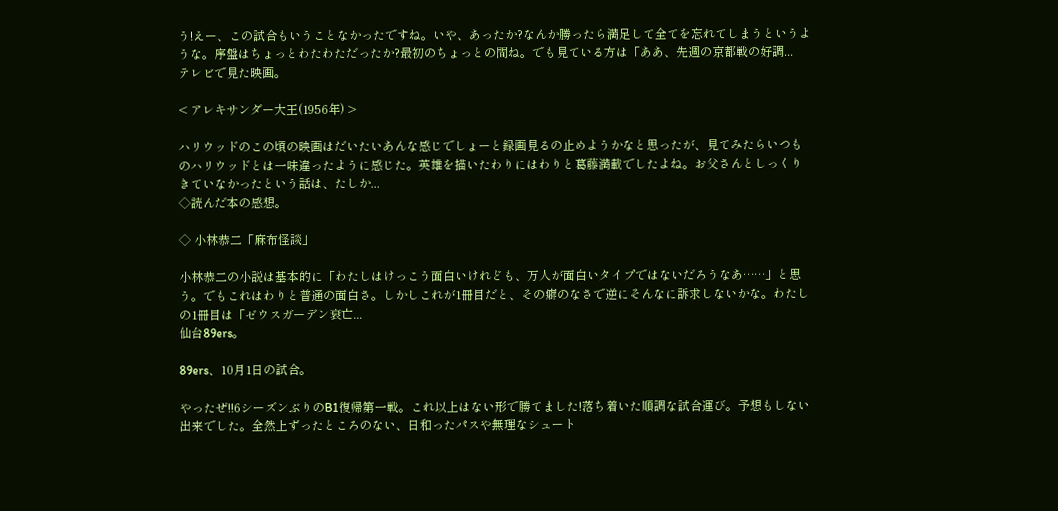う!えー、この試合もいうことなかったですね。いや、あったか?なんか勝ったら満足して全てを忘れてしまうというような。序盤はちょっとわたわただったか?最初のちょっとの間ね。でも見ている方は「ああ、先週の京都戦の好調...
テレビで見た映画。

< アレキサンダー大王(1956年) >

ハリウッドのこの頃の映画はだいたいあんな感じでしょーと録画見るの止めようかなと思ったが、見てみたらいつものハリウッドとは一味違ったように感じた。英雄を描いたわりにはわりと葛藤満載でしたよね。お父さんとしっくりきていなかったという話は、たしか...
◇読んだ本の感想。

◇ 小林恭二「麻布怪談」

小林恭二の小説は基本的に「わたしはけっこう面白いけれども、万人が面白いタイプではないだろうなあ……」と思う。でもこれはわりと普通の面白さ。しかしこれが1冊目だと、その癖のなさで逆にそんなに訴求しないかな。わたしの1冊目は「ゼウスガーデン衰亡...
仙台89ers。

89ers、10月1日の試合。

やったぜ!!6シーズンぶりのB1復帰第一戦。これ以上はない形で勝てました!落ち着いた順調な試合運び。予想もしない出来でした。全然上ずったところのない、日和ったパスや無理なシュート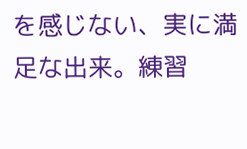を感じない、実に満足な出来。練習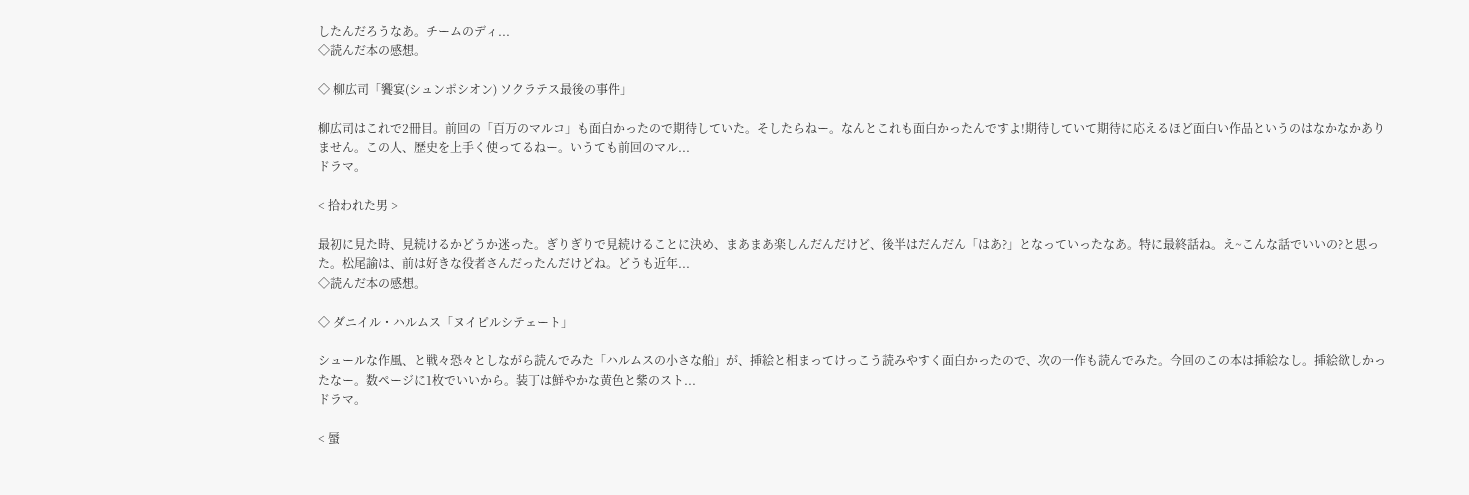したんだろうなあ。チームのディ...
◇読んだ本の感想。

◇ 柳広司「饗宴(シュンポシオン) ソクラテス最後の事件」

柳広司はこれで2冊目。前回の「百万のマルコ」も面白かったので期待していた。そしたらねー。なんとこれも面白かったんですよ!期待していて期待に応えるほど面白い作品というのはなかなかありません。この人、歴史を上手く使ってるねー。いうても前回のマル...
ドラマ。

< 拾われた男 >

最初に見た時、見続けるかどうか迷った。ぎりぎりで見続けることに決め、まあまあ楽しんだんだけど、後半はだんだん「はあ?」となっていったなあ。特に最終話ね。え~こんな話でいいの?と思った。松尾諭は、前は好きな役者さんだったんだけどね。どうも近年...
◇読んだ本の感想。

◇ ダニイル・ハルムス「ヌイピルシテェート」

シュールな作風、と戦々恐々としながら読んでみた「ハルムスの小さな船」が、挿絵と相まってけっこう読みやすく面白かったので、次の一作も読んでみた。今回のこの本は挿絵なし。挿絵欲しかったなー。数ページに1枚でいいから。装丁は鮮やかな黄色と紫のスト...
ドラマ。

< 蜃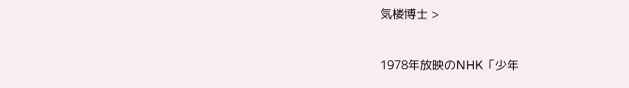気楼博士 >

1978年放映のNHK「少年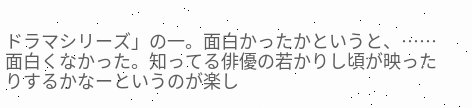ドラマシリーズ」の一。面白かったかというと、……面白くなかった。知ってる俳優の若かりし頃が映ったりするかなーというのが楽し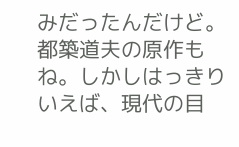みだったんだけど。都築道夫の原作もね。しかしはっきりいえば、現代の目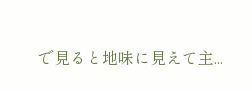で見ると地味に見えて主...